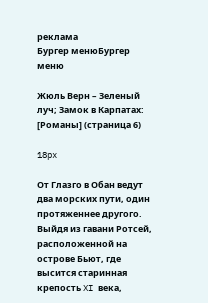реклама
Бургер менюБургер меню

Жюль Верн – Зеленый луч; Замок в Карпатах: [Романы] (страница 6)

18px

От Глазго в Обан ведут два морских пути, один протяженнее другого. Выйдя из гавани Ротсей, расположенной на острове Бьют, где высится старинная крепость XI века,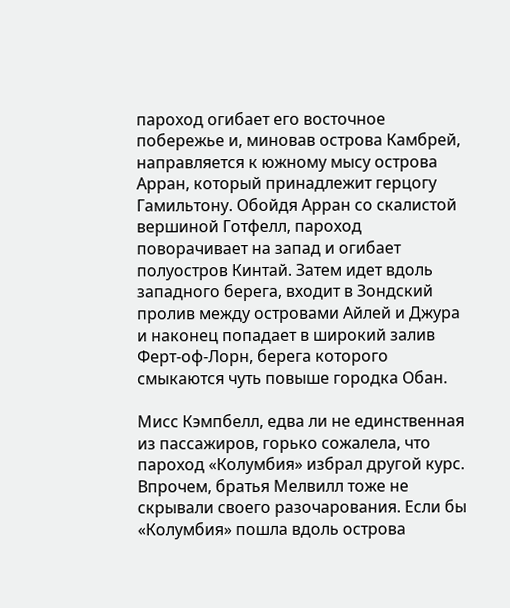пароход огибает его восточное побережье и, миновав острова Камбрей, направляется к южному мысу острова Арран, который принадлежит герцогу Гамильтону. Обойдя Арран со скалистой вершиной Готфелл, пароход поворачивает на запад и огибает полуостров Кинтай. Затем идет вдоль западного берега, входит в Зондский пролив между островами Айлей и Джура и наконец попадает в широкий залив Ферт-оф-Лорн, берега которого смыкаются чуть повыше городка Обан.

Мисс Кэмпбелл, едва ли не единственная из пассажиров, горько сожалела, что пароход «Колумбия» избрал другой курс. Впрочем, братья Мелвилл тоже не скрывали своего разочарования. Если бы «Колумбия» пошла вдоль острова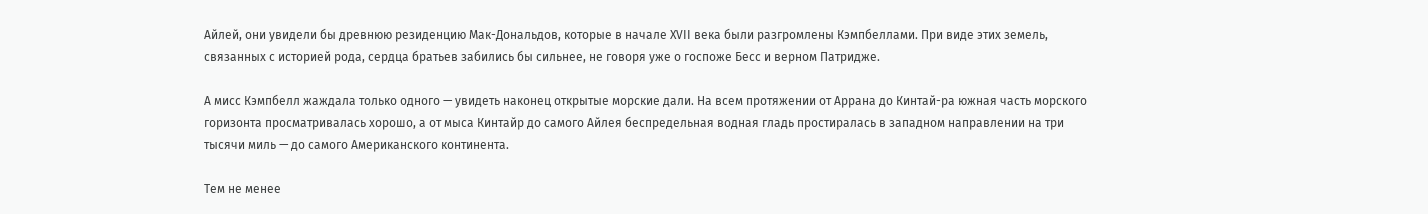Айлей, они увидели бы древнюю резиденцию Мак-Дональдов, которые в начале XVII века были разгромлены Кэмпбеллами. При виде этих земель, связанных с историей рода, сердца братьев забились бы сильнее, не говоря уже о госпоже Бесс и верном Патридже.

А мисс Кэмпбелл жаждала только одного — увидеть наконец открытые морские дали. На всем протяжении от Аррана до Кинтай-ра южная часть морского горизонта просматривалась хорошо, а от мыса Кинтайр до самого Айлея беспредельная водная гладь простиралась в западном направлении на три тысячи миль — до самого Американского континента.

Тем не менее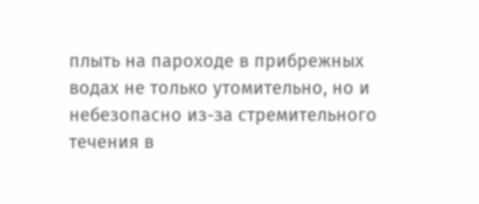плыть на пароходе в прибрежных водах не только утомительно, но и небезопасно из-за стремительного течения в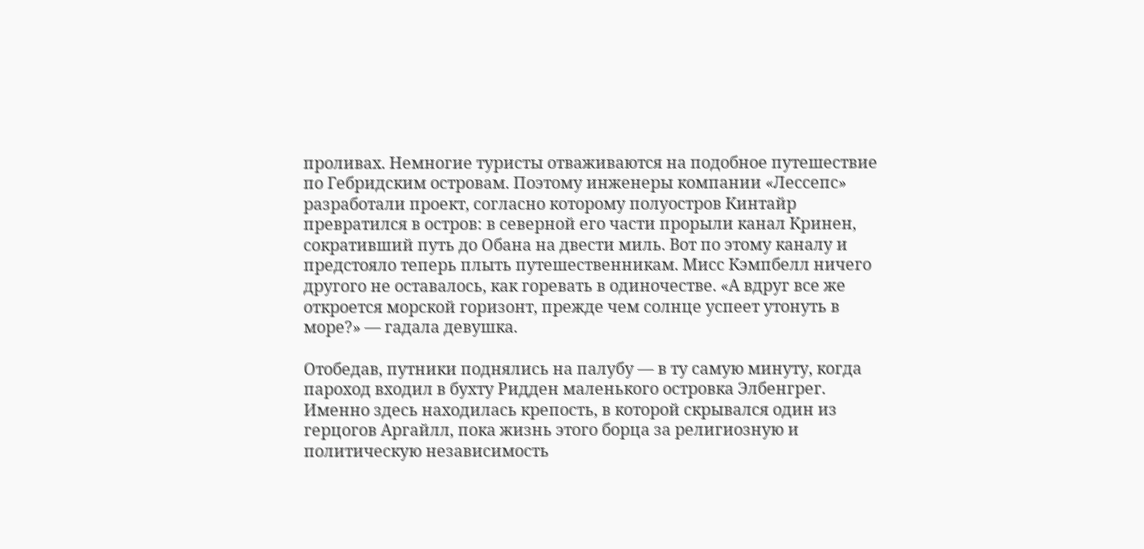проливах. Немногие туристы отваживаются на подобное путешествие по Гебридским островам. Поэтому инженеры компании «Лессепс» разработали проект, согласно которому полуостров Кинтайр превратился в остров: в северной его части прорыли канал Кринен, сокративший путь до Обана на двести миль. Вот по этому каналу и предстояло теперь плыть путешественникам. Мисс Кэмпбелл ничего другого не оставалось, как горевать в одиночестве. «А вдруг все же откроется морской горизонт, прежде чем солнце успеет утонуть в море?» — гадала девушка.

Отобедав, путники поднялись на палубу — в ту самую минуту, когда пароход входил в бухту Ридден маленького островка Элбенгрег. Именно здесь находилась крепость, в которой скрывался один из герцогов Аргайлл, пока жизнь этого борца за религиозную и политическую независимость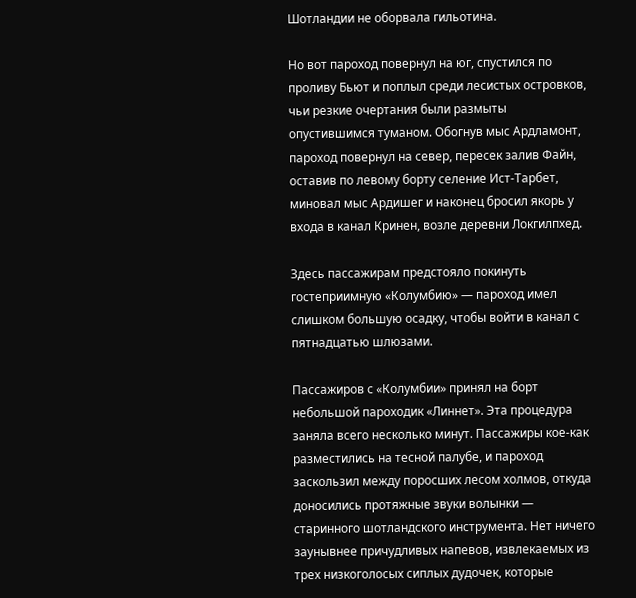Шотландии не оборвала гильотина.

Но вот пароход повернул на юг, спустился по проливу Бьют и поплыл среди лесистых островков, чьи резкие очертания были размыты опустившимся туманом. Обогнув мыс Ардламонт, пароход повернул на север, пересек залив Файн, оставив по левому борту селение Ист-Тарбет, миновал мыс Ардишег и наконец бросил якорь у входа в канал Кринен, возле деревни Локгилпхед.

Здесь пассажирам предстояло покинуть гостеприимную «Колумбию» — пароход имел слишком большую осадку, чтобы войти в канал с пятнадцатью шлюзами.

Пассажиров с «Колумбии» принял на борт небольшой пароходик «Линнет». Эта процедура заняла всего несколько минут. Пассажиры кое-как разместились на тесной палубе, и пароход заскользил между поросших лесом холмов, откуда доносились протяжные звуки волынки — старинного шотландского инструмента. Нет ничего заунывнее причудливых напевов, извлекаемых из трех низкоголосых сиплых дудочек, которые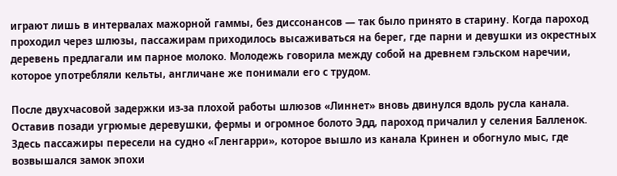играют лишь в интервалах мажорной гаммы, без диссонансов — так было принято в старину. Когда пароход проходил через шлюзы, пассажирам приходилось высаживаться на берег, где парни и девушки из окрестных деревень предлагали им парное молоко. Молодежь говорила между собой на древнем гэльском наречии, которое употребляли кельты, англичане же понимали его с трудом.

После двухчасовой задержки из-за плохой работы шлюзов «Линнет» вновь двинулся вдоль русла канала. Оставив позади угрюмые деревушки, фермы и огромное болото Эдд, пароход причалил у селения Балленок. Здесь пассажиры пересели на судно «Гленгарри», которое вышло из канала Кринен и обогнуло мыс, где возвышался замок эпохи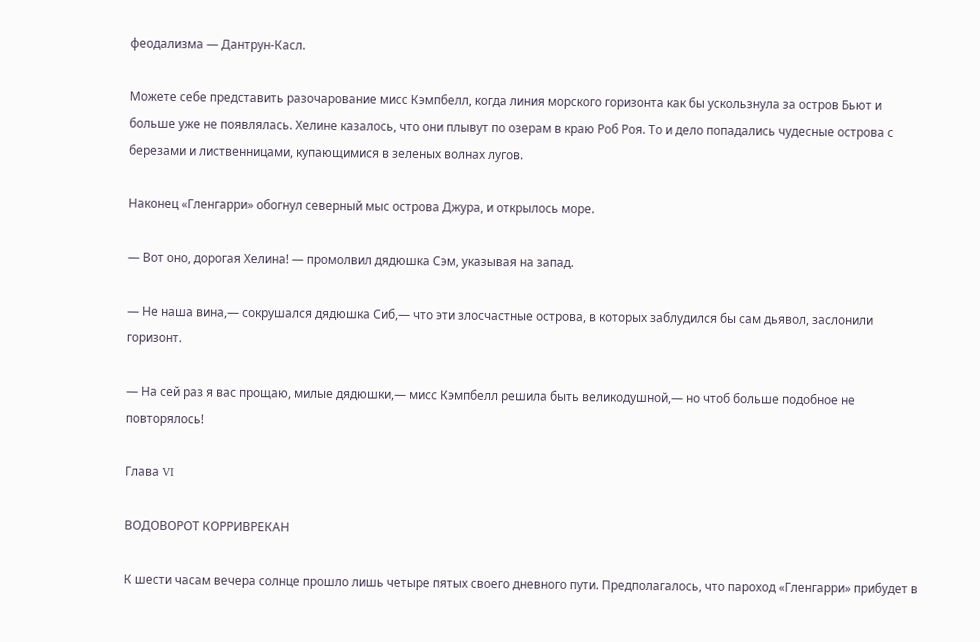феодализма — Дантрун-Касл.

Можете себе представить разочарование мисс Кэмпбелл, когда линия морского горизонта как бы ускользнула за остров Бьют и больше уже не появлялась. Хелине казалось, что они плывут по озерам в краю Роб Роя. То и дело попадались чудесные острова с березами и лиственницами, купающимися в зеленых волнах лугов.

Наконец «Гленгарри» обогнул северный мыс острова Джура, и открылось море.

— Вот оно, дорогая Хелина! — промолвил дядюшка Сэм, указывая на запад.

— Не наша вина,— сокрушался дядюшка Сиб,— что эти злосчастные острова, в которых заблудился бы сам дьявол, заслонили горизонт.

— На сей раз я вас прощаю, милые дядюшки,— мисс Кэмпбелл решила быть великодушной,— но чтоб больше подобное не повторялось!

Глава VI

ВОДОВОРОТ КОРРИВРЕКАН

К шести часам вечера солнце прошло лишь четыре пятых своего дневного пути. Предполагалось, что пароход «Гленгарри» прибудет в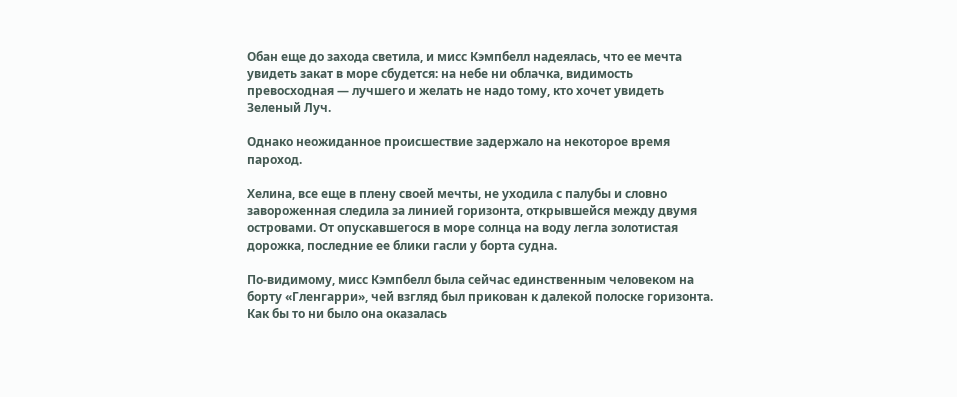Обан еще до захода светила, и мисс Кэмпбелл надеялась, что ее мечта увидеть закат в море сбудется: на небе ни облачка, видимость превосходная — лучшего и желать не надо тому, кто хочет увидеть Зеленый Луч.

Однако неожиданное происшествие задержало на некоторое время пароход.

Хелина, все еще в плену своей мечты, не уходила с палубы и словно завороженная следила за линией горизонта, открывшейся между двумя островами. От опускавшегося в море солнца на воду легла золотистая дорожка, последние ее блики гасли у борта судна.

По-видимому, мисс Кэмпбелл была сейчас единственным человеком на борту «Гленгарри», чей взгляд был прикован к далекой полоске горизонта. Как бы то ни было она оказалась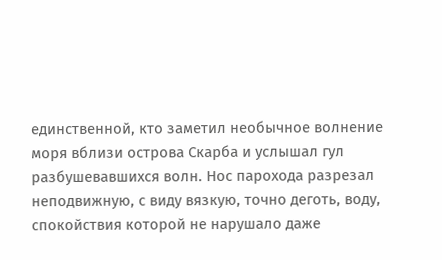единственной, кто заметил необычное волнение моря вблизи острова Скарба и услышал гул разбушевавшихся волн. Нос парохода разрезал неподвижную, с виду вязкую, точно деготь, воду, спокойствия которой не нарушало даже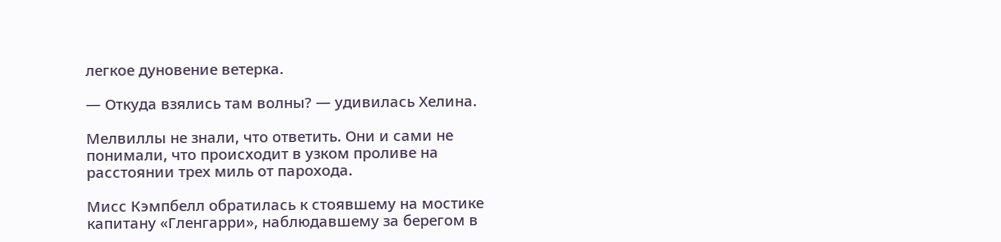легкое дуновение ветерка.

— Откуда взялись там волны? — удивилась Хелина.

Мелвиллы не знали, что ответить. Они и сами не понимали, что происходит в узком проливе на расстоянии трех миль от парохода.

Мисс Кэмпбелл обратилась к стоявшему на мостике капитану «Гленгарри», наблюдавшему за берегом в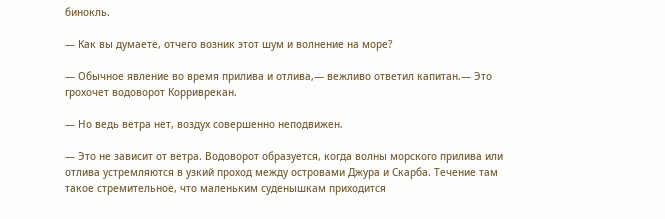бинокль.

— Как вы думаете, отчего возник этот шум и волнение на море?

— Обычное явление во время прилива и отлива,— вежливо ответил капитан.— Это грохочет водоворот Корриврекан.

— Но ведь ветра нет, воздух совершенно неподвижен.

— Это не зависит от ветра. Водоворот образуется, когда волны морского прилива или отлива устремляются в узкий проход между островами Джура и Скарба. Течение там такое стремительное, что маленьким суденышкам приходится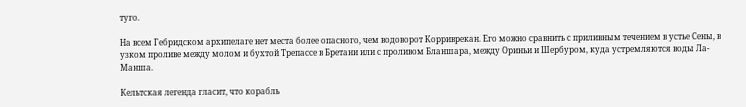туго.

На всем Гебридском архипелаге нет места более опасного, чем водоворот Корриврекан. Его можно сравнить с приливным течением в устье Сены, в узком проливе между молом и бухтой Трепассе в Бретани или с проливом Бланшара, между Ориньи и Шербуром, куда устремляются воды Ла-Манша.

Кельтская легенда гласит, что корабль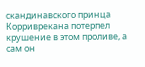скандинавского принца Корриврекана потерпел крушение в этом проливе, а сам он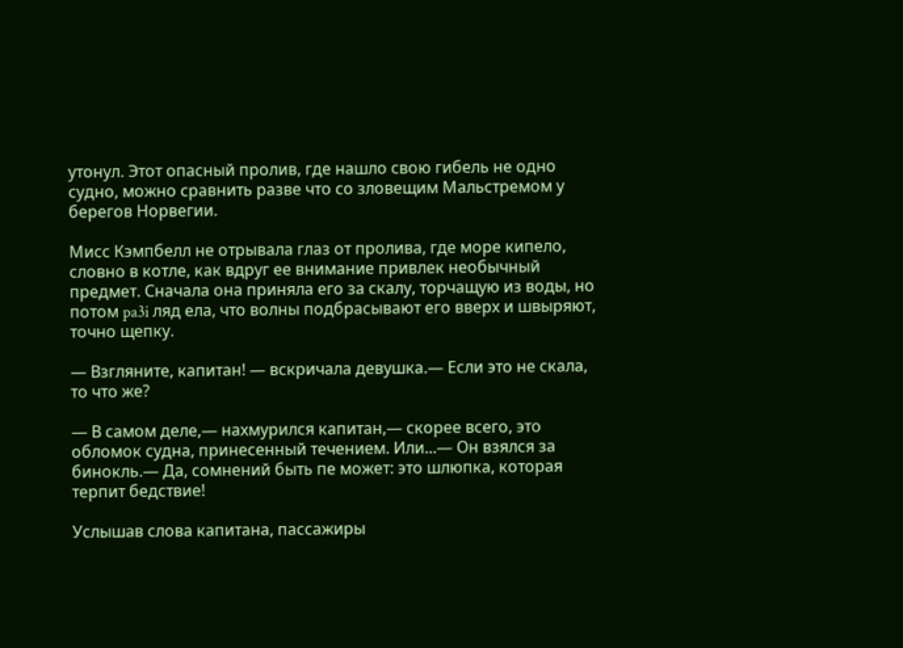утонул. Этот опасный пролив, где нашло свою гибель не одно судно, можно сравнить разве что со зловещим Мальстремом у берегов Норвегии.

Мисс Кэмпбелл не отрывала глаз от пролива, где море кипело, словно в котле, как вдруг ее внимание привлек необычный предмет. Сначала она приняла его за скалу, торчащую из воды, но потом pa3i ляд ела, что волны подбрасывают его вверх и швыряют, точно щепку.

— Взгляните, капитан! — вскричала девушка.— Если это не скала, то что же?

— В самом деле,— нахмурился капитан,— скорее всего, это обломок судна, принесенный течением. Или...— Он взялся за бинокль.— Да, сомнений быть пе может: это шлюпка, которая терпит бедствие!

Услышав слова капитана, пассажиры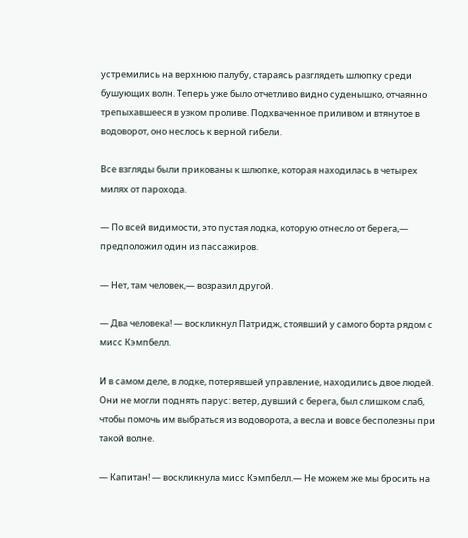устремились на верхнюю палубу, стараясь разглядеть шлюпку среди бушующих волн. Теперь уже было отчетливо видно суденышко, отчаянно трепыхавшееся в узком проливе. Подхваченное приливом и втянутое в водоворот, оно неслось к верной гибели.

Все взгляды были прикованы к шлюпке, которая находилась в четырех милях от парохода.

— По всей видимости, это пустая лодка, которую отнесло от берега,— предположил один из пассажиров.

— Нет, там человек,— возразил другой.

— Два человека! — воскликнул Патридж, стоявший у самого борта рядом с мисс Кэмпбелл.

И в самом деле, в лодке, потерявшей управление, находились двое людей. Они не могли поднять парус: ветер, дувший с берега, был слишком слаб, чтобы помочь им выбраться из водоворота, а весла и вовсе бесполезны при такой волне.

— Капитан! — воскликнула мисс Кэмпбелл.— Не можем же мы бросить на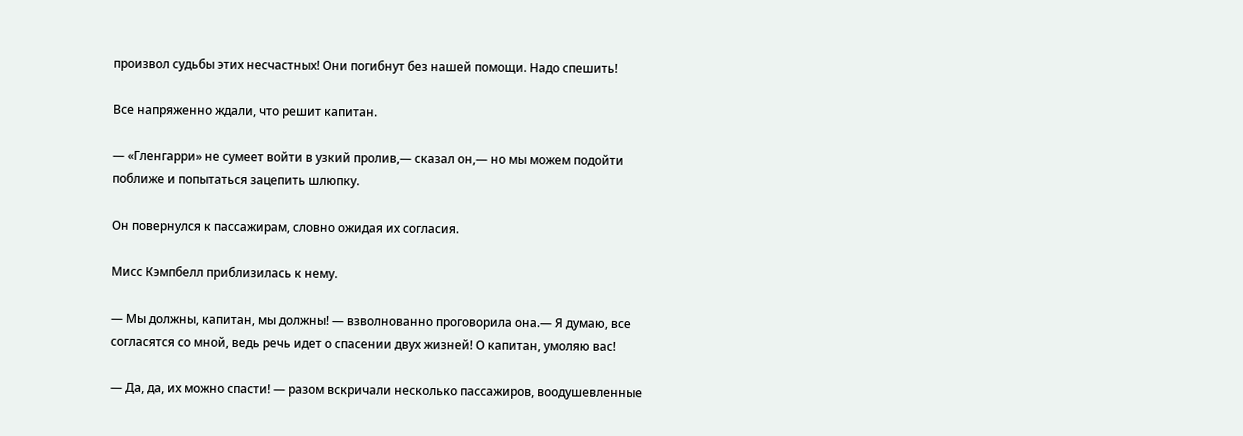произвол судьбы этих несчастных! Они погибнут без нашей помощи. Надо спешить!

Все напряженно ждали, что решит капитан.

— «Гленгарри» не сумеет войти в узкий пролив,— сказал он,— но мы можем подойти поближе и попытаться зацепить шлюпку.

Он повернулся к пассажирам, словно ожидая их согласия.

Мисс Кэмпбелл приблизилась к нему.

— Мы должны, капитан, мы должны! — взволнованно проговорила она.— Я думаю, все согласятся со мной, ведь речь идет о спасении двух жизней! О капитан, умоляю вас!

— Да, да, их можно спасти! — разом вскричали несколько пассажиров, воодушевленные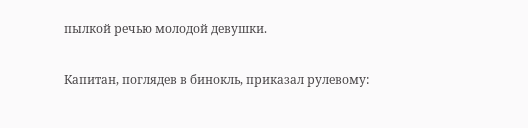пылкой речью молодой девушки.

Капитан, поглядев в бинокль, приказал рулевому: